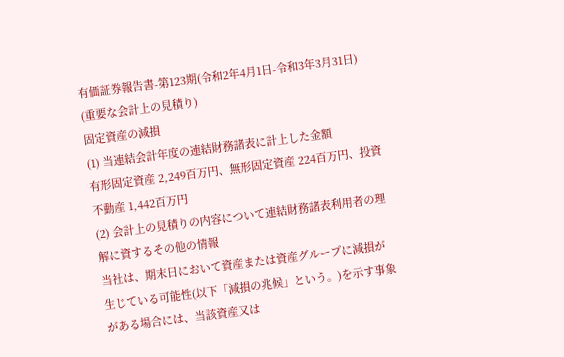有価証券報告書-第123期(令和2年4月1日-令和3年3月31日)
(重要な会計上の見積り)
固定資産の減損
(1) 当連結会計年度の連結財務諸表に計上した金額
有形固定資産 2,249百万円、無形固定資産 224百万円、投資不動産 1,442百万円
(2) 会計上の見積りの内容について連結財務諸表利用者の理解に資するその他の情報
当社は、期末日において資産または資産グループに減損が生じている可能性(以下「減損の兆候」という。)を示す事象がある場合には、当該資産又は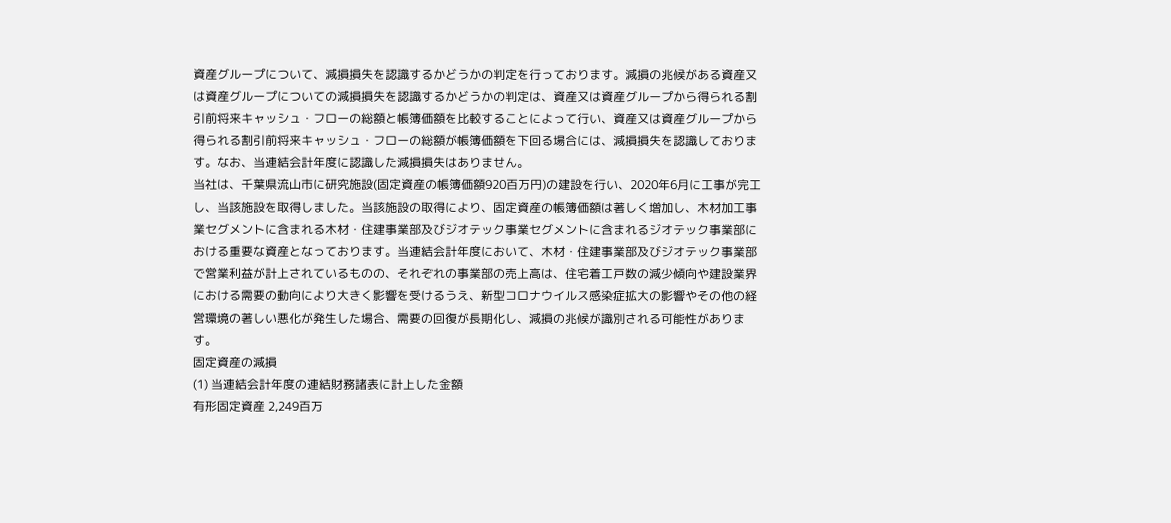資産グループについて、減損損失を認識するかどうかの判定を行っております。減損の兆候がある資産又は資産グループについての減損損失を認識するかどうかの判定は、資産又は資産グループから得られる割引前将来キャッシュ・フローの総額と帳簿価額を比較することによって行い、資産又は資産グループから得られる割引前将来キャッシュ・フローの総額が帳簿価額を下回る場合には、減損損失を認識しております。なお、当連結会計年度に認識した減損損失はありません。
当社は、千葉県流山市に研究施設(固定資産の帳簿価額920百万円)の建設を行い、2020年6月に工事が完工し、当該施設を取得しました。当該施設の取得により、固定資産の帳簿価額は著しく増加し、木材加工事業セグメントに含まれる木材・住建事業部及びジオテック事業セグメントに含まれるジオテック事業部における重要な資産となっております。当連結会計年度において、木材・住建事業部及びジオテック事業部で営業利益が計上されているものの、それぞれの事業部の売上高は、住宅着工戸数の減少傾向や建設業界における需要の動向により大きく影響を受けるうえ、新型コロナウイルス感染症拡大の影響やその他の経営環境の著しい悪化が発生した場合、需要の回復が長期化し、減損の兆候が識別される可能性があります。
固定資産の減損
(1) 当連結会計年度の連結財務諸表に計上した金額
有形固定資産 2,249百万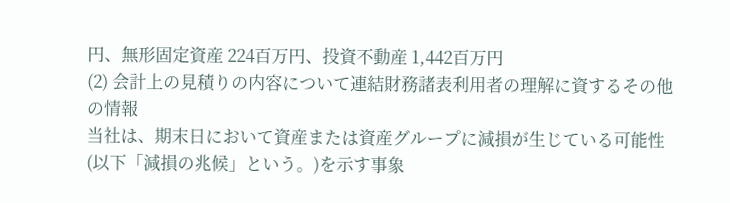円、無形固定資産 224百万円、投資不動産 1,442百万円
(2) 会計上の見積りの内容について連結財務諸表利用者の理解に資するその他の情報
当社は、期末日において資産または資産グループに減損が生じている可能性(以下「減損の兆候」という。)を示す事象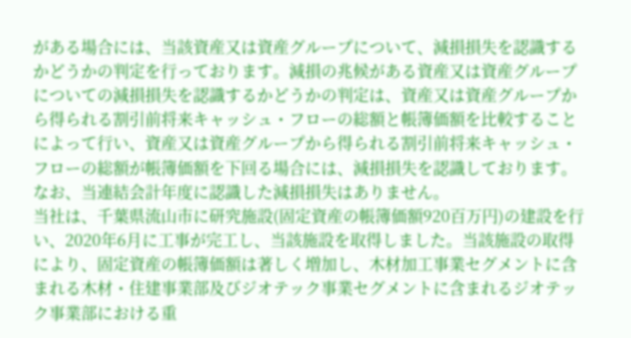がある場合には、当該資産又は資産グループについて、減損損失を認識するかどうかの判定を行っております。減損の兆候がある資産又は資産グループについての減損損失を認識するかどうかの判定は、資産又は資産グループから得られる割引前将来キャッシュ・フローの総額と帳簿価額を比較することによって行い、資産又は資産グループから得られる割引前将来キャッシュ・フローの総額が帳簿価額を下回る場合には、減損損失を認識しております。なお、当連結会計年度に認識した減損損失はありません。
当社は、千葉県流山市に研究施設(固定資産の帳簿価額920百万円)の建設を行い、2020年6月に工事が完工し、当該施設を取得しました。当該施設の取得により、固定資産の帳簿価額は著しく増加し、木材加工事業セグメントに含まれる木材・住建事業部及びジオテック事業セグメントに含まれるジオテック事業部における重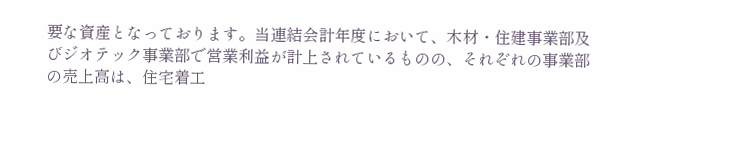要な資産となっております。当連結会計年度において、木材・住建事業部及びジオテック事業部で営業利益が計上されているものの、それぞれの事業部の売上高は、住宅着工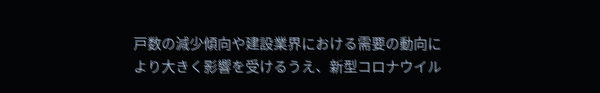戸数の減少傾向や建設業界における需要の動向により大きく影響を受けるうえ、新型コロナウイル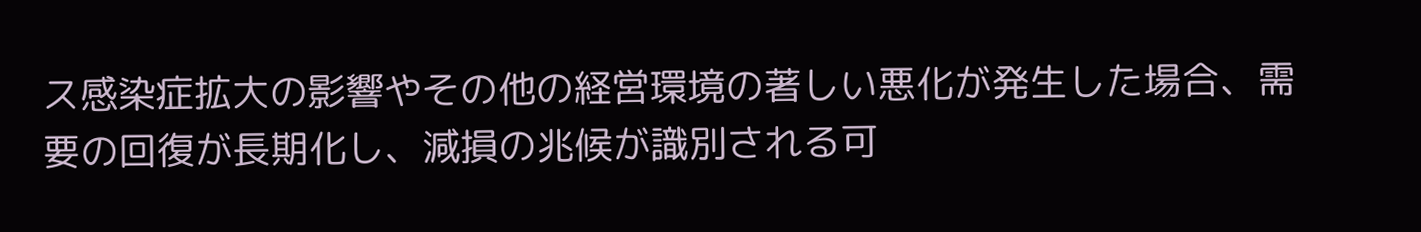ス感染症拡大の影響やその他の経営環境の著しい悪化が発生した場合、需要の回復が長期化し、減損の兆候が識別される可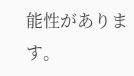能性があります。